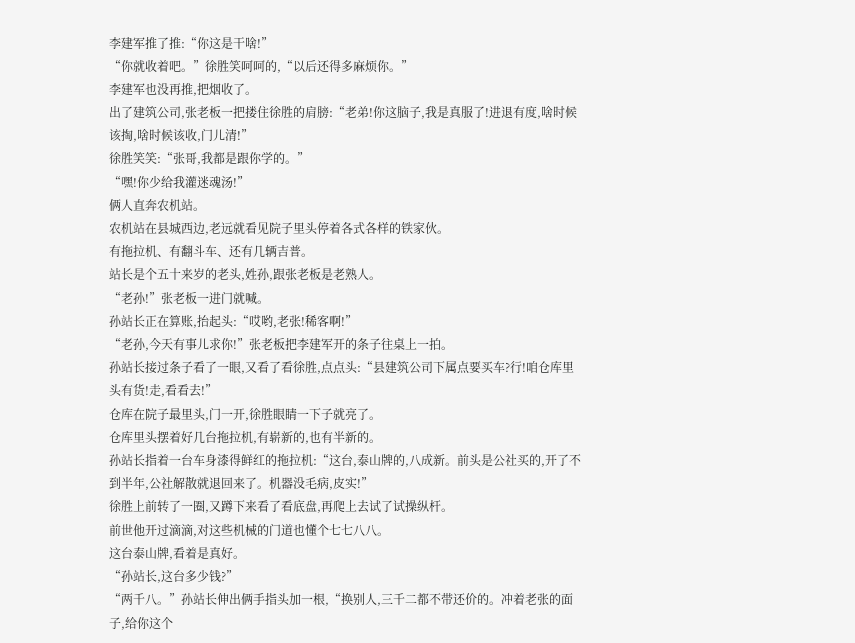李建军推了推:“你这是干啥!”
“你就收着吧。”徐胜笑呵呵的,“以后还得多麻烦你。”
李建军也没再推,把烟收了。
出了建筑公司,张老板一把搂住徐胜的肩膀:“老弟!你这脑子,我是真服了!进退有度,啥时候该掏,啥时候该收,门儿清!”
徐胜笑笑:“张哥,我都是跟你学的。”
“嘿!你少给我灌迷魂汤!”
俩人直奔农机站。
农机站在县城西边,老远就看见院子里头停着各式各样的铁家伙。
有拖拉机、有翻斗车、还有几辆吉普。
站长是个五十来岁的老头,姓孙,跟张老板是老熟人。
“老孙!”张老板一进门就喊。
孙站长正在算账,抬起头:“哎哟,老张!稀客啊!”
“老孙,今天有事儿求你!”张老板把李建军开的条子往桌上一拍。
孙站长接过条子看了一眼,又看了看徐胜,点点头:“县建筑公司下属点要买车?行!咱仓库里头有货!走,看看去!”
仓库在院子最里头,门一开,徐胜眼睛一下子就亮了。
仓库里头摆着好几台拖拉机,有崭新的,也有半新的。
孙站长指着一台车身漆得鲜红的拖拉机:“这台,泰山牌的,八成新。前头是公社买的,开了不到半年,公社解散就退回来了。机器没毛病,皮实!”
徐胜上前转了一圈,又蹲下来看了看底盘,再爬上去试了试操纵杆。
前世他开过滴滴,对这些机械的门道也懂个七七八八。
这台泰山牌,看着是真好。
“孙站长,这台多少钱?”
“两千八。”孙站长伸出俩手指头加一根,“换别人,三千二都不带还价的。冲着老张的面子,给你这个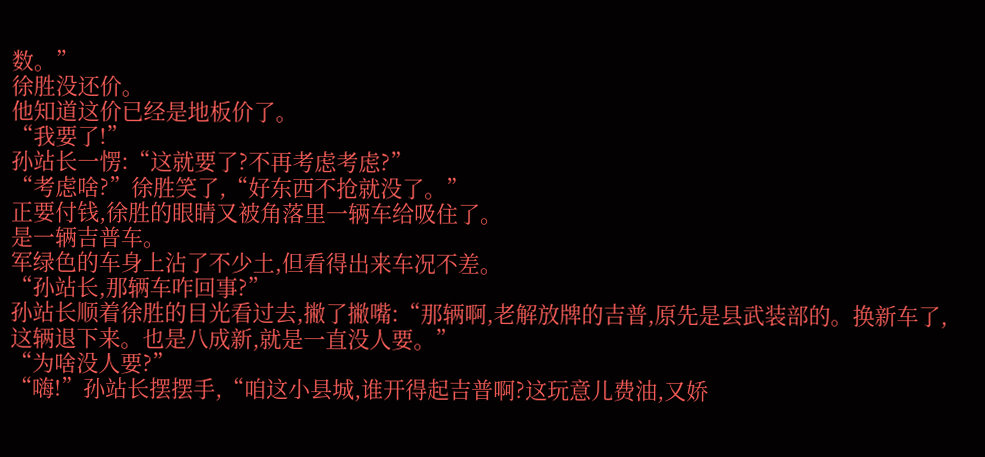数。”
徐胜没还价。
他知道这价已经是地板价了。
“我要了!”
孙站长一愣:“这就要了?不再考虑考虑?”
“考虑啥?”徐胜笑了,“好东西不抢就没了。”
正要付钱,徐胜的眼睛又被角落里一辆车给吸住了。
是一辆吉普车。
军绿色的车身上沾了不少土,但看得出来车况不差。
“孙站长,那辆车咋回事?”
孙站长顺着徐胜的目光看过去,撇了撇嘴:“那辆啊,老解放牌的吉普,原先是县武装部的。换新车了,这辆退下来。也是八成新,就是一直没人要。”
“为啥没人要?”
“嗨!”孙站长摆摆手,“咱这小县城,谁开得起吉普啊?这玩意儿费油,又娇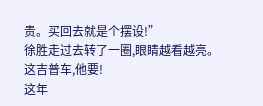贵。买回去就是个摆设!”
徐胜走过去转了一圈,眼睛越看越亮。
这吉普车,他要!
这年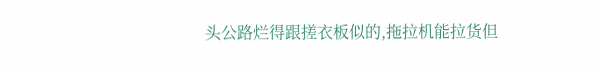头公路烂得跟搓衣板似的,拖拉机能拉货但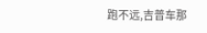跑不远,吉普车那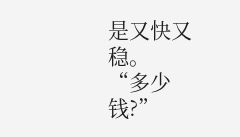是又快又稳。
“多少钱?”